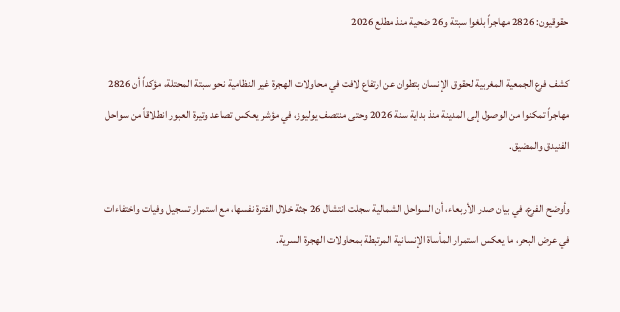حقوقيون: 2826 مهاجراً بلغوا سبتة و26 ضحية منذ مطلع 2026

كشف فرع الجمعية المغربية لحقوق الإنسان بتطوان عن ارتفاع لافت في محاولات الهجرة غير النظامية نحو سبتة المحتلة، مؤكداً أن 2826 مهاجراً تمكنوا من الوصول إلى المدينة منذ بداية سنة 2026 وحتى منتصف يوليوز، في مؤشر يعكس تصاعد وتيرة العبور انطلاقاً من سواحل الفنيدق والمضيق.

وأوضح الفرع، في بيان صدر الأربعاء، أن السواحل الشمالية سجلت انتشال 26 جثة خلال الفترة نفسها، مع استمرار تسجيل وفيات واختفاءات في عرض البحر، ما يعكس استمرار المأساة الإنسانية المرتبطة بمحاولات الهجرة السرية.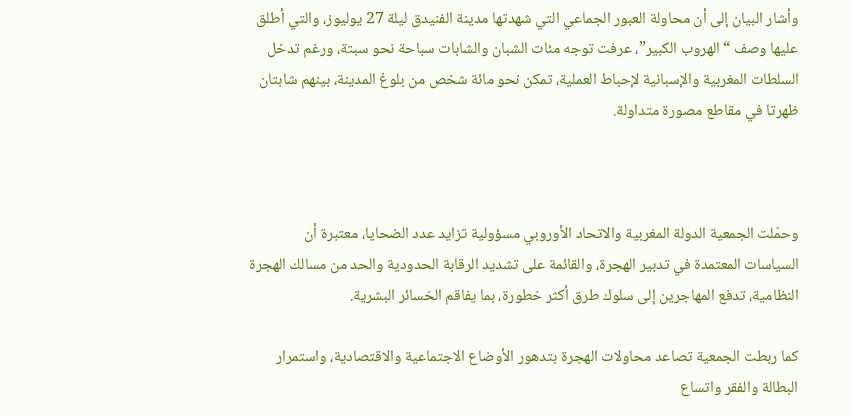وأشار البيان إلى أن محاولة العبور الجماعي التي شهدتها مدينة الفنيدق ليلة 27 يوليوز، والتي أطلق عليها وصف “الهروب الكبير”، عرفت توجه مئات الشبان والشابات سباحة نحو سبتة، ورغم تدخل السلطات المغربية والإسبانية لإحباط العملية، تمكن نحو مائة شخص من بلوغ المدينة، بينهم شابتان ظهرتا في مقاطع مصورة متداولة.



وحمّلت الجمعية الدولة المغربية والاتحاد الأوروبي مسؤولية تزايد عدد الضحايا، معتبرة أن السياسات المعتمدة في تدبير الهجرة، والقائمة على تشديد الرقابة الحدودية والحد من مسالك الهجرة النظامية، تدفع المهاجرين إلى سلوك طرق أكثر خطورة، بما يفاقم الخسائر البشرية.

كما ربطت الجمعية تصاعد محاولات الهجرة بتدهور الأوضاع الاجتماعية والاقتصادية، واستمرار البطالة والفقر واتساع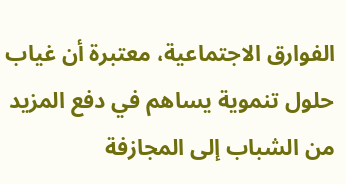الفوارق الاجتماعية، معتبرة أن غياب حلول تنموية يساهم في دفع المزيد من الشباب إلى المجازفة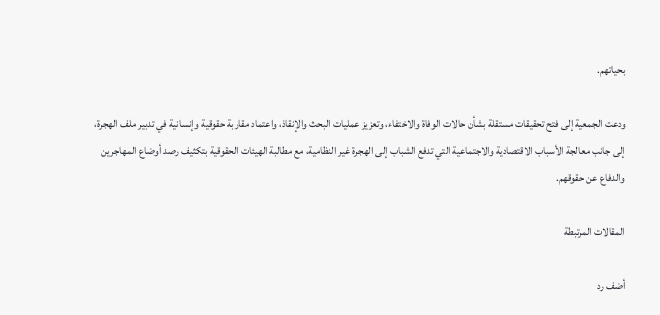بحياتهم.

ودعت الجمعية إلى فتح تحقيقات مستقلة بشأن حالات الوفاة والاختفاء، وتعزيز عمليات البحث والإنقاذ، واعتماد مقاربة حقوقية وإنسانية في تدبير ملف الهجرة، إلى جانب معالجة الأسباب الاقتصادية والاجتماعية التي تدفع الشباب إلى الهجرة غير النظامية، مع مطالبة الهيئات الحقوقية بتكثيف رصد أوضاع المهاجرين والدفاع عن حقوقهم.

المقالات المرتبطة

أضف رد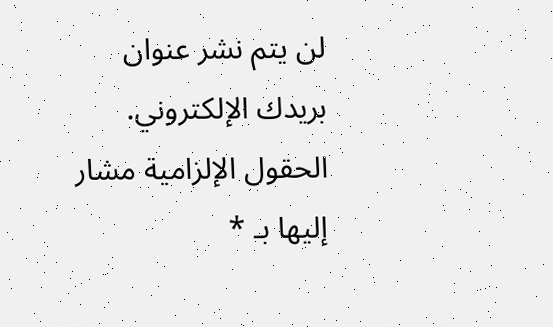لن يتم نشر عنوان بريدك الإلكتروني. الحقول الإلزامية مشار إليها بـ *